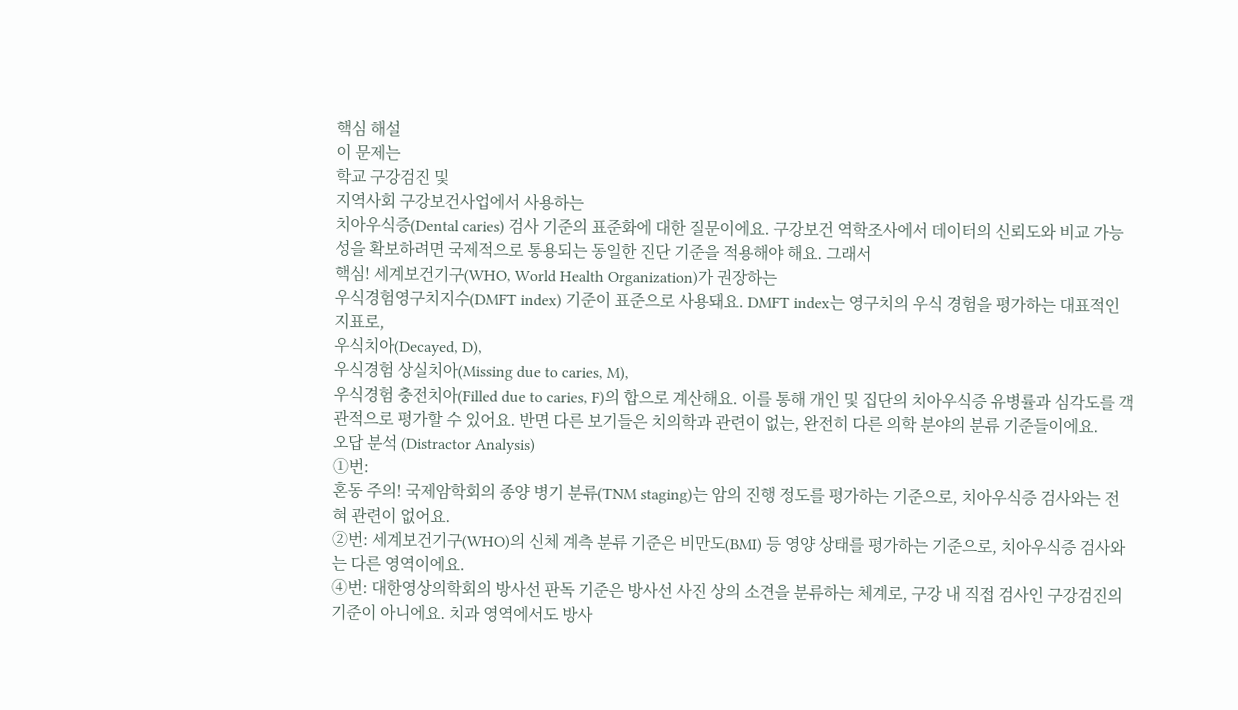핵심 해설
이 문제는
학교 구강검진 및
지역사회 구강보건사업에서 사용하는
치아우식증(Dental caries) 검사 기준의 표준화에 대한 질문이에요. 구강보건 역학조사에서 데이터의 신뢰도와 비교 가능성을 확보하려면 국제적으로 통용되는 동일한 진단 기준을 적용해야 해요. 그래서
핵심! 세계보건기구(WHO, World Health Organization)가 권장하는
우식경험영구치지수(DMFT index) 기준이 표준으로 사용돼요. DMFT index는 영구치의 우식 경험을 평가하는 대표적인 지표로,
우식치아(Decayed, D),
우식경험 상실치아(Missing due to caries, M),
우식경험 충전치아(Filled due to caries, F)의 합으로 계산해요. 이를 통해 개인 및 집단의 치아우식증 유병률과 심각도를 객관적으로 평가할 수 있어요. 반면 다른 보기들은 치의학과 관련이 없는, 완전히 다른 의학 분야의 분류 기준들이에요.
오답 분석 (Distractor Analysis)
①번:
혼동 주의! 국제암학회의 종양 병기 분류(TNM staging)는 암의 진행 정도를 평가하는 기준으로, 치아우식증 검사와는 전혀 관련이 없어요.
②번: 세계보건기구(WHO)의 신체 계측 분류 기준은 비만도(BMI) 등 영양 상태를 평가하는 기준으로, 치아우식증 검사와는 다른 영역이에요.
④번: 대한영상의학회의 방사선 판독 기준은 방사선 사진 상의 소견을 분류하는 체계로, 구강 내 직접 검사인 구강검진의 기준이 아니에요. 치과 영역에서도 방사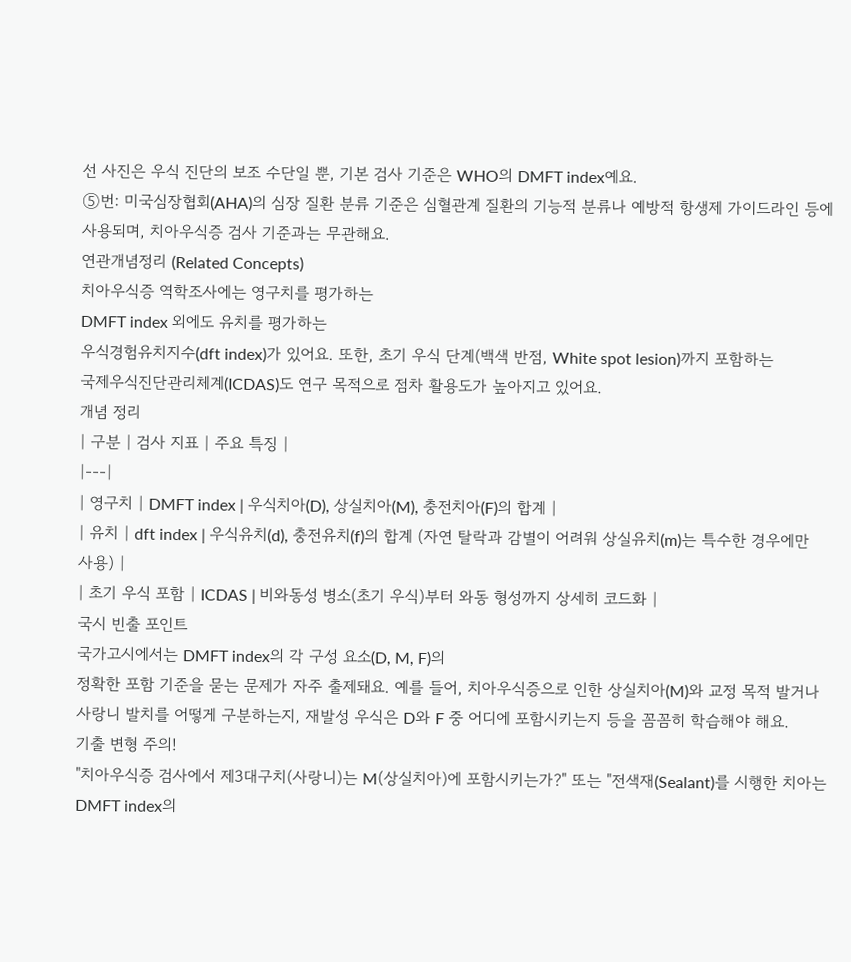선 사진은 우식 진단의 보조 수단일 뿐, 기본 검사 기준은 WHO의 DMFT index예요.
⑤번: 미국심장협회(AHA)의 심장 질환 분류 기준은 심혈관계 질환의 기능적 분류나 예방적 항생제 가이드라인 등에 사용되며, 치아우식증 검사 기준과는 무관해요.
연관개념정리 (Related Concepts)
치아우식증 역학조사에는 영구치를 평가하는
DMFT index 외에도 유치를 평가하는
우식경험유치지수(dft index)가 있어요. 또한, 초기 우식 단계(백색 반점, White spot lesion)까지 포함하는
국제우식진단관리체계(ICDAS)도 연구 목적으로 점차 활용도가 높아지고 있어요.
개념 정리
| 구분 | 검사 지표 | 주요 특징 |
|---|
| 영구치 | DMFT index | 우식치아(D), 상실치아(M), 충전치아(F)의 합계 |
| 유치 | dft index | 우식유치(d), 충전유치(f)의 합계 (자연 탈락과 감별이 어려워 상실유치(m)는 특수한 경우에만 사용) |
| 초기 우식 포함 | ICDAS | 비와동성 병소(초기 우식)부터 와동 형성까지 상세히 코드화 |
국시 빈출 포인트
국가고시에서는 DMFT index의 각 구성 요소(D, M, F)의
정확한 포함 기준을 묻는 문제가 자주 출제돼요. 예를 들어, 치아우식증으로 인한 상실치아(M)와 교정 목적 발거나 사랑니 발치를 어떻게 구분하는지, 재발성 우식은 D와 F 중 어디에 포함시키는지 등을 꼼꼼히 학습해야 해요.
기출 변형 주의!
"치아우식증 검사에서 제3대구치(사랑니)는 M(상실치아)에 포함시키는가?" 또는 "전색재(Sealant)를 시행한 치아는 DMFT index의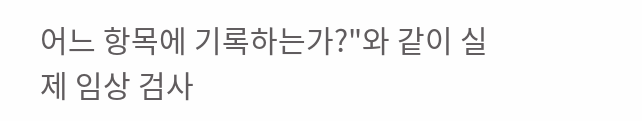어느 항목에 기록하는가?"와 같이 실제 임상 검사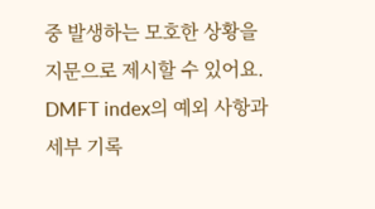중 발생하는 모호한 상황을 지문으로 제시할 수 있어요. DMFT index의 예외 사항과 세부 기록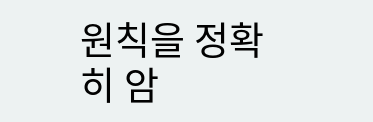원칙을 정확히 암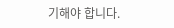기해야 합니다.